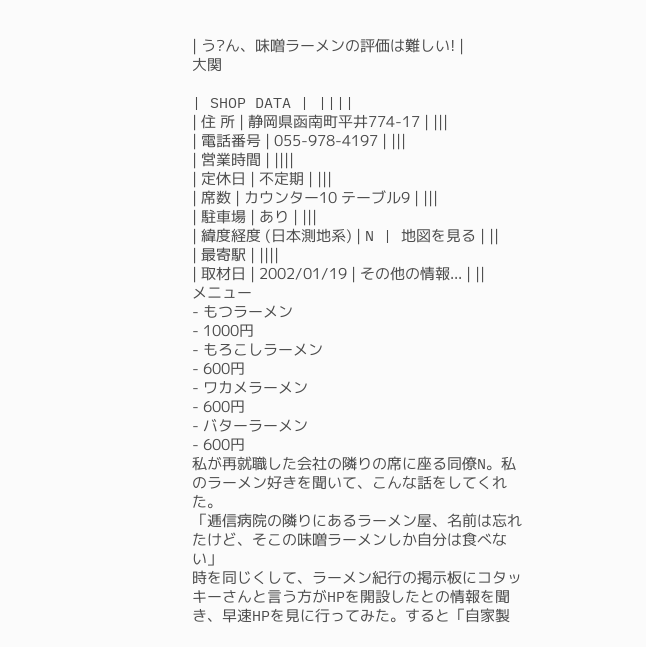| う?ん、味噌ラーメンの評価は難しい! |
大関

| SHOP DATA | ||||
| 住 所 | 静岡県函南町平井774-17 | |||
| 電話番号 | 055-978-4197 | |||
| 営業時間 | ||||
| 定休日 | 不定期 | |||
| 席数 | カウンター10 テーブル9 | |||
| 駐車場 | あり | |||
| 緯度経度 (日本測地系) | N | 地図を見る | ||
| 最寄駅 | ||||
| 取材日 | 2002/01/19 | その他の情報... | ||
メニュー
- もつラーメン
- 1000円
- もろこしラーメン
- 600円
- ワカメラーメン
- 600円
- バターラーメン
- 600円
私が再就職した会社の隣りの席に座る同僚N。私のラーメン好きを聞いて、こんな話をしてくれた。
「逓信病院の隣りにあるラーメン屋、名前は忘れたけど、そこの味噌ラーメンしか自分は食べない」
時を同じくして、ラーメン紀行の掲示板にコタッキーさんと言う方がHPを開設したとの情報を聞き、早速HPを見に行ってみた。すると「自家製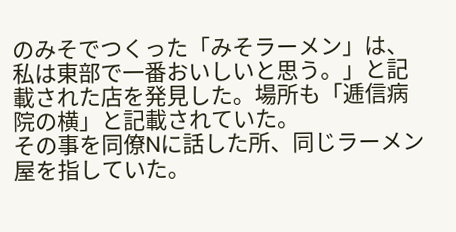のみそでつくった「みそラーメン」は、私は東部で一番おいしいと思う。」と記載された店を発見した。場所も「逓信病院の横」と記載されていた。
その事を同僚Nに話した所、同じラーメン屋を指していた。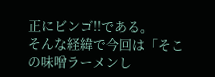正にビンゴ!!である。
そんな経緯で今回は「そこの味噌ラーメンし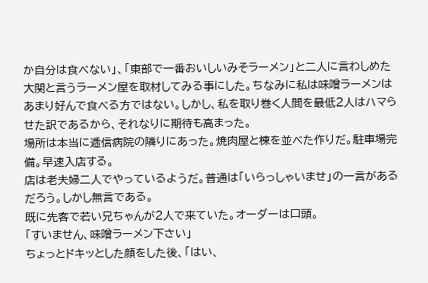か自分は食べない」、「東部で一番おいしいみそラーメン」と二人に言わしめた大関と言うラーメン屋を取材してみる事にした。ちなみに私は味噌ラーメンはあまり好んで食べる方ではない。しかし、私を取り巻く人間を最低2人はハマらせた訳であるから、それなりに期待も高まった。
場所は本当に逓信病院の隣りにあった。焼肉屋と棟を並べた作りだ。駐車場完備。早速入店する。
店は老夫婦二人でやっているようだ。普通は「いらっしゃいませ」の一言があるだろう。しかし無言である。
既に先客で若い兄ちゃんが2人で来ていた。オーダーは口頭。
「すいません、味噌ラーメン下さい」
ちょっとドキッとした顔をした後、「はい、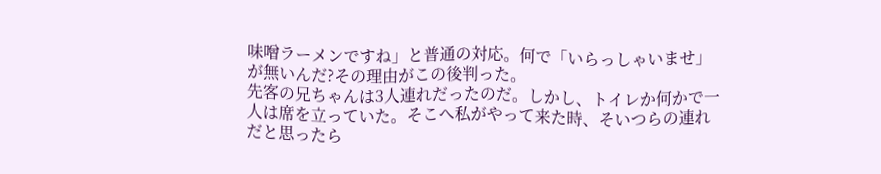味噌ラーメンですね」と普通の対応。何で「いらっしゃいませ」が無いんだ?その理由がこの後判った。
先客の兄ちゃんは3人連れだったのだ。しかし、トイレか何かで一人は席を立っていた。そこへ私がやって来た時、そいつらの連れだと思ったら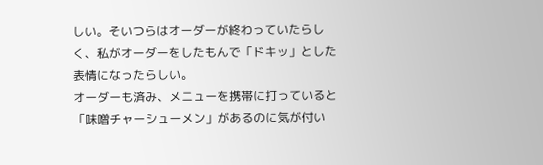しい。そいつらはオーダーが終わっていたらしく、私がオーダーをしたもんで「ドキッ」とした表情になったらしい。
オーダーも済み、メニューを携帯に打っていると「味噌チャーシューメン」があるのに気が付い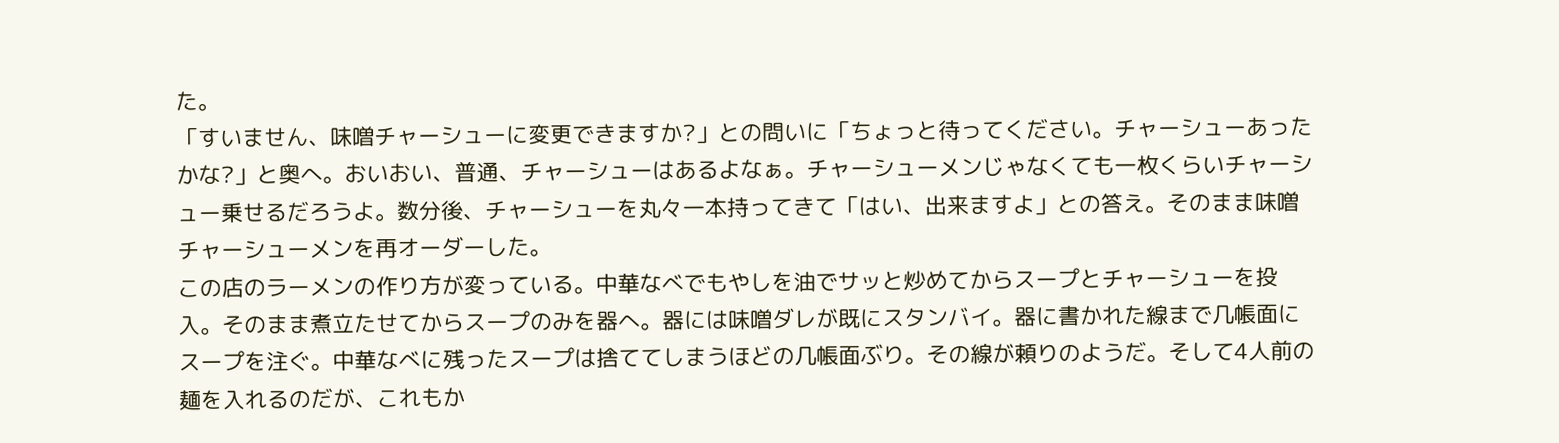た。
「すいません、味噌チャーシューに変更できますか?」との問いに「ちょっと待ってください。チャーシューあったかな?」と奥へ。おいおい、普通、チャーシューはあるよなぁ。チャーシューメンじゃなくても一枚くらいチャーシュー乗せるだろうよ。数分後、チャーシューを丸々一本持ってきて「はい、出来ますよ」との答え。そのまま味噌チャーシューメンを再オーダーした。
この店のラーメンの作り方が変っている。中華なべでもやしを油でサッと炒めてからスープとチャーシューを投入。そのまま煮立たせてからスープのみを器へ。器には味噌ダレが既にスタンバイ。器に書かれた線まで几帳面にスープを注ぐ。中華なべに残ったスープは捨ててしまうほどの几帳面ぶり。その線が頼りのようだ。そして4人前の麺を入れるのだが、これもか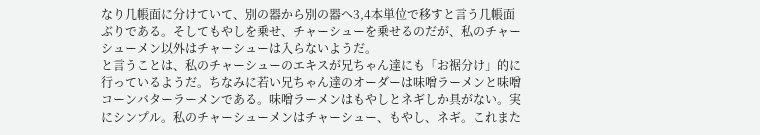なり几帳面に分けていて、別の器から別の器へ3,4本単位で移すと言う几帳面ぶりである。そしてもやしを乗せ、チャーシューを乗せるのだが、私のチャーシューメン以外はチャーシューは入らないようだ。
と言うことは、私のチャーシューのエキスが兄ちゃん達にも「お裾分け」的に行っているようだ。ちなみに若い兄ちゃん達のオーダーは味噌ラーメンと味噌コーンバターラーメンである。味噌ラーメンはもやしとネギしか具がない。実にシンプル。私のチャーシューメンはチャーシュー、もやし、ネギ。これまた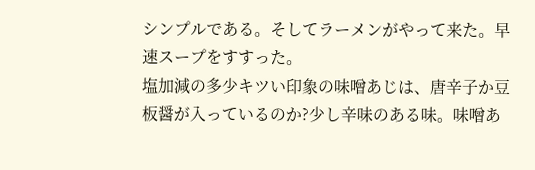シンプルである。そしてラーメンがやって来た。早速スープをすすった。
塩加減の多少キツい印象の味噌あじは、唐辛子か豆板醤が入っているのか?少し辛味のある味。味噌あ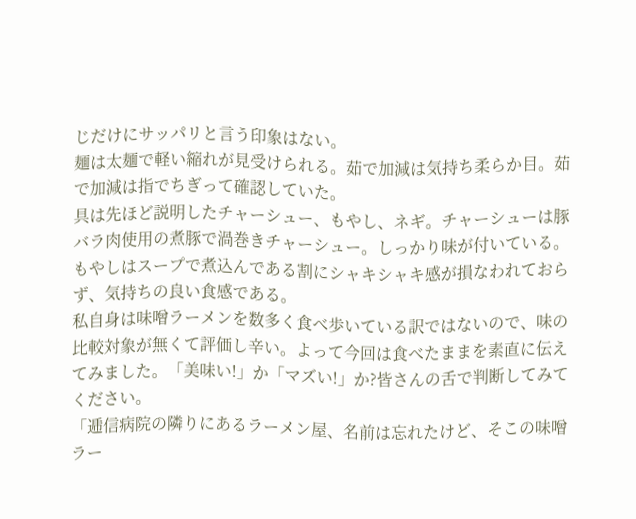じだけにサッパリと言う印象はない。
麺は太麺で軽い縮れが見受けられる。茹で加減は気持ち柔らか目。茹で加減は指でちぎって確認していた。
具は先ほど説明したチャーシュー、もやし、ネギ。チャーシューは豚バラ肉使用の煮豚で渦巻きチャーシュー。しっかり味が付いている。もやしはスープで煮込んである割にシャキシャキ感が損なわれておらず、気持ちの良い食感である。
私自身は味噌ラーメンを数多く食べ歩いている訳ではないので、味の比較対象が無くて評価し辛い。よって今回は食べたままを素直に伝えてみました。「美味い!」か「マズい!」か?皆さんの舌で判断してみてください。
「逓信病院の隣りにあるラーメン屋、名前は忘れたけど、そこの味噌ラー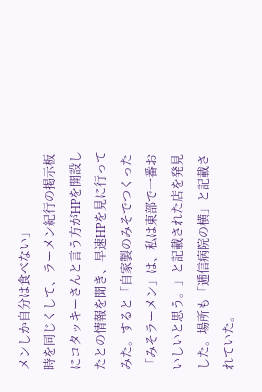メンしか自分は食べない」
時を同じくして、ラーメン紀行の掲示板にコタッキーさんと言う方がHPを開設したとの情報を聞き、早速HPを見に行ってみた。すると「自家製のみそでつくった「みそラーメン」は、私は東部で一番おいしいと思う。」と記載された店を発見した。場所も「逓信病院の横」と記載されていた。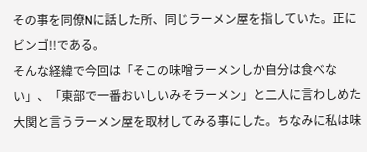その事を同僚Nに話した所、同じラーメン屋を指していた。正にビンゴ!!である。
そんな経緯で今回は「そこの味噌ラーメンしか自分は食べない」、「東部で一番おいしいみそラーメン」と二人に言わしめた大関と言うラーメン屋を取材してみる事にした。ちなみに私は味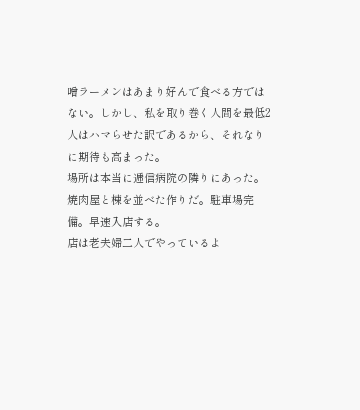噌ラーメンはあまり好んで食べる方ではない。しかし、私を取り巻く人間を最低2人はハマらせた訳であるから、それなりに期待も高まった。
場所は本当に逓信病院の隣りにあった。焼肉屋と棟を並べた作りだ。駐車場完備。早速入店する。
店は老夫婦二人でやっているよ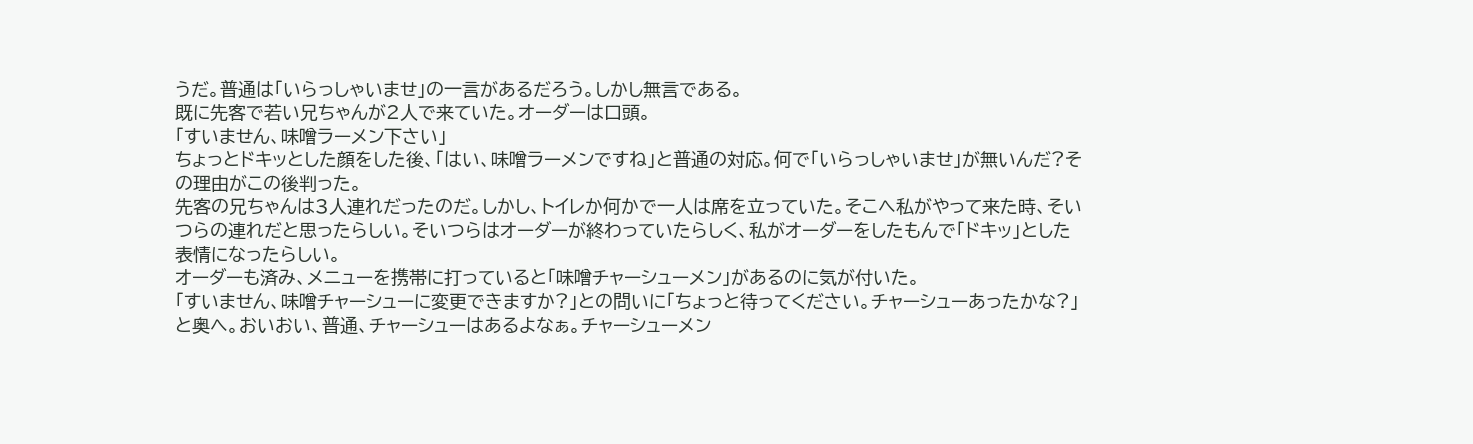うだ。普通は「いらっしゃいませ」の一言があるだろう。しかし無言である。
既に先客で若い兄ちゃんが2人で来ていた。オーダーは口頭。
「すいません、味噌ラーメン下さい」
ちょっとドキッとした顔をした後、「はい、味噌ラーメンですね」と普通の対応。何で「いらっしゃいませ」が無いんだ?その理由がこの後判った。
先客の兄ちゃんは3人連れだったのだ。しかし、トイレか何かで一人は席を立っていた。そこへ私がやって来た時、そいつらの連れだと思ったらしい。そいつらはオーダーが終わっていたらしく、私がオーダーをしたもんで「ドキッ」とした表情になったらしい。
オーダーも済み、メニューを携帯に打っていると「味噌チャーシューメン」があるのに気が付いた。
「すいません、味噌チャーシューに変更できますか?」との問いに「ちょっと待ってください。チャーシューあったかな?」と奥へ。おいおい、普通、チャーシューはあるよなぁ。チャーシューメン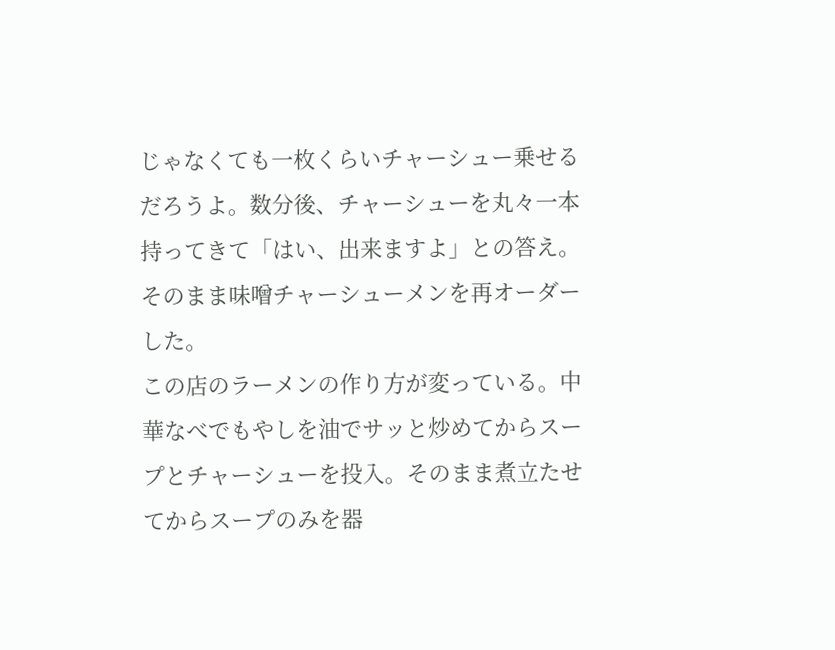じゃなくても一枚くらいチャーシュー乗せるだろうよ。数分後、チャーシューを丸々一本持ってきて「はい、出来ますよ」との答え。そのまま味噌チャーシューメンを再オーダーした。
この店のラーメンの作り方が変っている。中華なべでもやしを油でサッと炒めてからスープとチャーシューを投入。そのまま煮立たせてからスープのみを器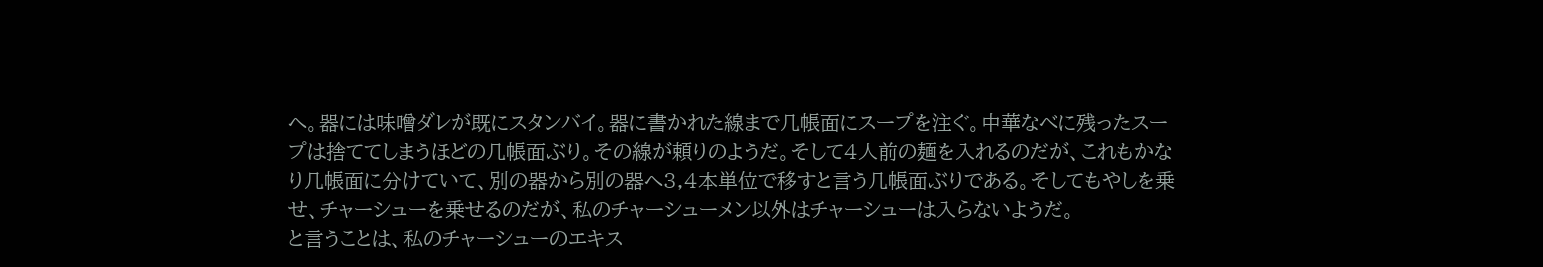へ。器には味噌ダレが既にスタンバイ。器に書かれた線まで几帳面にスープを注ぐ。中華なべに残ったスープは捨ててしまうほどの几帳面ぶり。その線が頼りのようだ。そして4人前の麺を入れるのだが、これもかなり几帳面に分けていて、別の器から別の器へ3,4本単位で移すと言う几帳面ぶりである。そしてもやしを乗せ、チャーシューを乗せるのだが、私のチャーシューメン以外はチャーシューは入らないようだ。
と言うことは、私のチャーシューのエキス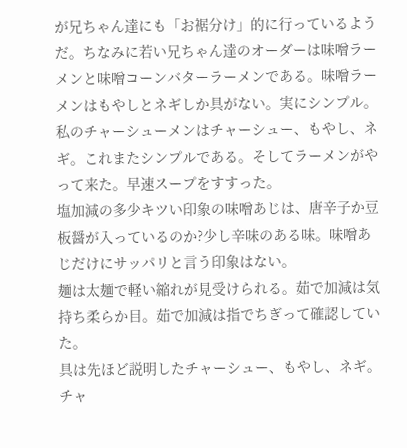が兄ちゃん達にも「お裾分け」的に行っているようだ。ちなみに若い兄ちゃん達のオーダーは味噌ラーメンと味噌コーンバターラーメンである。味噌ラーメンはもやしとネギしか具がない。実にシンプル。私のチャーシューメンはチャーシュー、もやし、ネギ。これまたシンプルである。そしてラーメンがやって来た。早速スープをすすった。
塩加減の多少キツい印象の味噌あじは、唐辛子か豆板醤が入っているのか?少し辛味のある味。味噌あじだけにサッパリと言う印象はない。
麺は太麺で軽い縮れが見受けられる。茹で加減は気持ち柔らか目。茹で加減は指でちぎって確認していた。
具は先ほど説明したチャーシュー、もやし、ネギ。チャ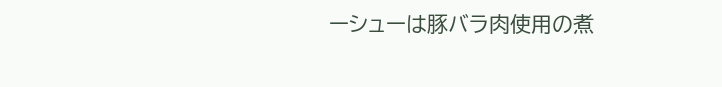ーシューは豚バラ肉使用の煮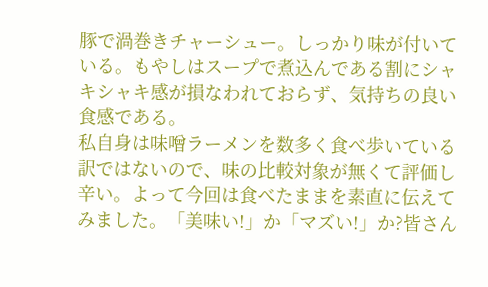豚で渦巻きチャーシュー。しっかり味が付いている。もやしはスープで煮込んである割にシャキシャキ感が損なわれておらず、気持ちの良い食感である。
私自身は味噌ラーメンを数多く食べ歩いている訳ではないので、味の比較対象が無くて評価し辛い。よって今回は食べたままを素直に伝えてみました。「美味い!」か「マズい!」か?皆さん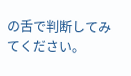の舌で判断してみてください。